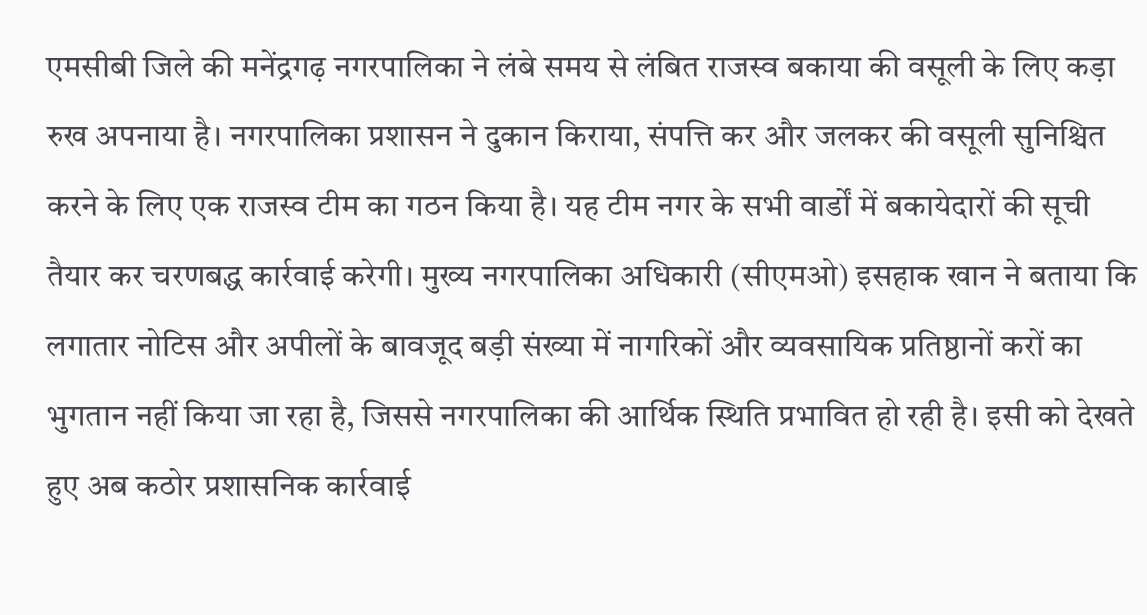एमसीबी जिले की मनेंद्रगढ़ नगरपालिका ने लंबे समय से लंबित राजस्व बकाया की वसूली के लिए कड़ा रुख अपनाया है। नगरपालिका प्रशासन ने दुकान किराया, संपत्ति कर और जलकर की वसूली सुनिश्चित करने के लिए एक राजस्व टीम का गठन किया है। यह टीम नगर के सभी वार्डों में बकायेदारों की सूची तैयार कर चरणबद्ध कार्रवाई करेगी। मुख्य नगरपालिका अधिकारी (सीएमओ) इसहाक खान ने बताया कि लगातार नोटिस और अपीलों के बावजूद बड़ी संख्या में नागरिकों और व्यवसायिक प्रतिष्ठानों करों का भुगतान नहीं किया जा रहा है, जिससे नगरपालिका की आर्थिक स्थिति प्रभावित हो रही है। इसी को देखते हुए अब कठोर प्रशासनिक कार्रवाई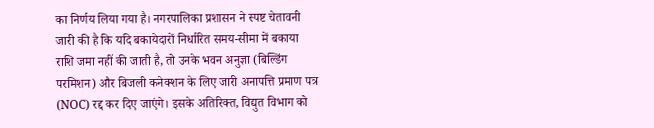का निर्णय लिया गया है। नगरपालिका प्रशासन ने स्पष्ट चेतावनी जारी की है कि यदि बकायेदारों निर्धारित समय-सीमा में बकाया राशि जमा नहीं की जाती है, तो उनके भवन अनुज्ञा (बिल्डिंग परमिशन) और बिजली कनेक्शन के लिए जारी अनापत्ति प्रमाण पत्र (NOC) रद्द कर दिए जाएंगे। इसके अतिरिक्त, विद्युत विभाग को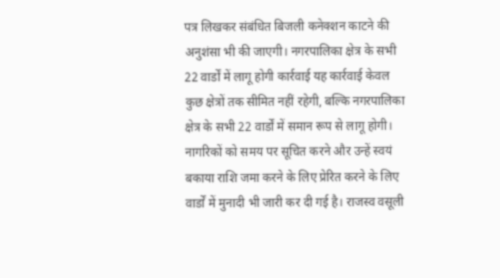पत्र लिखकर संबंधित बिजली कनेक्शन काटने की अनुशंसा भी की जाएगी। नगरपालिका क्षेत्र के सभी 22 वार्डों में लागू होगी कार्रवाई यह कार्रवाई केवल कुछ क्षेत्रों तक सीमित नहीं रहेगी, बल्कि नगरपालिका क्षेत्र के सभी 22 वार्डों में समान रूप से लागू होगी। नागरिकों को समय पर सूचित करने और उन्हें स्वयं बकाया राशि जमा करने के लिए प्रेरित करने के लिए वार्डों में मुनादी भी जारी कर दी गई है। राजस्व वसूली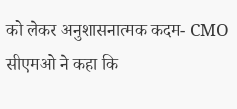को लेकर अनुशासनात्मक कदम- CMO सीएमओ ने कहा कि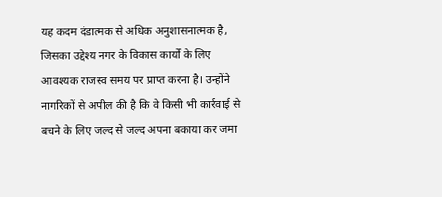यह कदम दंडात्मक से अधिक अनुशासनात्मक है, जिसका उद्देश्य नगर के विकास कार्यों के लिए आवश्यक राजस्व समय पर प्राप्त करना है। उन्होंने नागरिकों से अपील की है कि वे किसी भी कार्रवाई से बचने के लिए जल्द से जल्द अपना बकाया कर जमा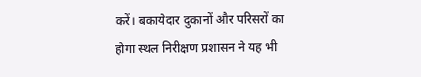करें। बकायेदार दुकानों और परिसरों का होगा स्थल निरीक्षण प्रशासन ने यह भी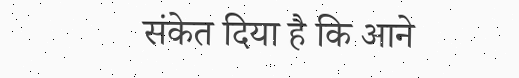संकेत दिया है कि आने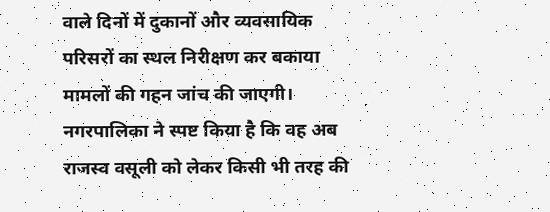वाले दिनों में दुकानों और व्यवसायिक परिसरों का स्थल निरीक्षण कर बकाया मामलों की गहन जांच की जाएगी। नगरपालिका ने स्पष्ट किया है कि वह अब राजस्व वसूली को लेकर किसी भी तरह की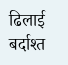ढिलाई बर्दाश्त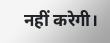नहीं करेगी।